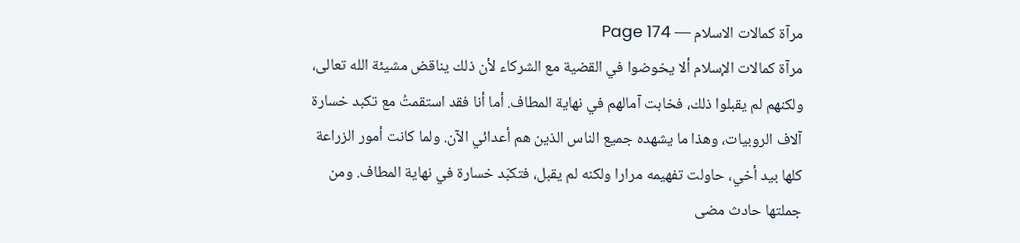مرآة كمالات الاسلام — Page 174
مرآة كمالات الإسلام ألا يخوضوا في القضية مع الشركاء لأن ذلك يناقض مشيئة الله تعالى، ولكنهم لم يقبلوا ذلك، فخابت آمالهم في نهاية المطاف. أما أنا فقد استقمتُ مع تكبد خسارة آلاف الروبيات، وهذا ما يشهده جميع الناس الذين هم أعدائي الآن. ولما كانت أمور الزراعة كلها بيد أخي، حاولت تفهيمه مرارا ولكنه لم يقبل، فتكبّد خسارة في نهاية المطاف. ومن جملتها حادث مضى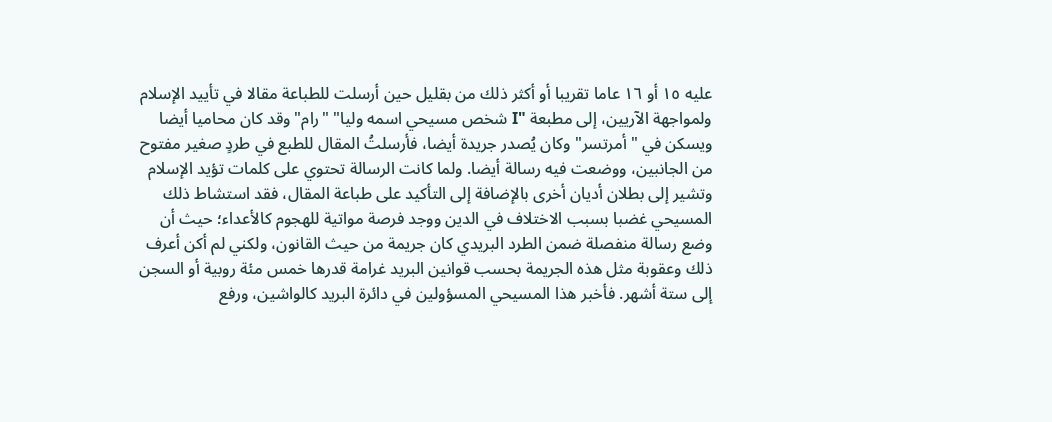عليه ١٥ أو ١٦ عاما تقريبا أو أكثر ذلك من بقليل حين أرسلت للطباعة مقالا في تأييد الإسلام ولمواجهة الآريين، إلى مطبعة "I شخص مسيحي اسمه وليا" "رام" وقد كان محاميا أيضا ويسكن في "أمرتسر" وكان يُصدر جريدة أيضا، فأرسلتُ المقال للطبع في طردٍ صغير مفتوح من الجانبين، ووضعت فيه رسالة أيضا. ولما كانت الرسالة تحتوي على كلمات تؤيد الإسلام وتشير إلى بطلان أديان أخرى بالإضافة إلى التأكيد على طباعة المقال، فقد استشاط ذلك المسيحي غضبا بسبب الاختلاف في الدين ووجد فرصة مواتية للهجوم كالأعداء؛ حيث أن وضع رسالة منفصلة ضمن الطرد البريدي كان جريمة من حيث القانون، ولكني لم أكن أعرف ذلك وعقوبة مثل هذه الجريمة بحسب قوانين البريد غرامة قدرها خمس مئة روبية أو السجن إلى ستة أشهر. فأخبر هذا المسيحي المسؤولين في دائرة البريد كالواشين، ورفع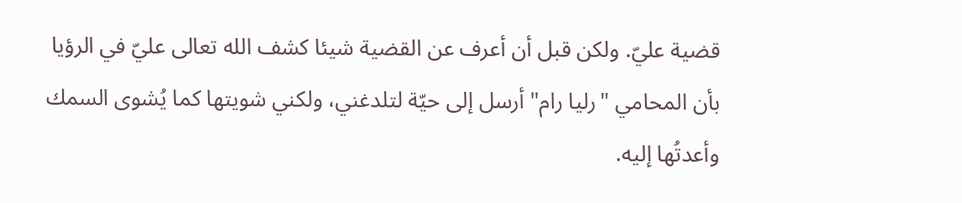قضية عليّ. ولكن قبل أن أعرف عن القضية شيئا كشف الله تعالى عليّ في الرؤيا بأن المحامي "رليا رام" أرسل إلى حيّة لتلدغني، ولكني شويتها كما يُشوى السمك وأعدتُها إليه.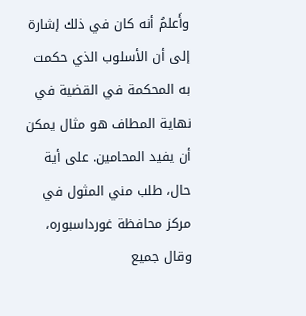وأَعلمُ أنه كان في ذلك إشارة إلى أن الأسلوب الذي حكمت به المحكمة في القضية في نهاية المطاف هو مثال يمكن أن يفيد المحامين. على أية حال، طلب مني المثول في مركز محافظة غورداسبوره، وقال جميع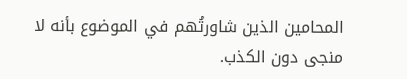المحامين الذين شاورتُهم في الموضوع بأنه لا منجى دون الكذب.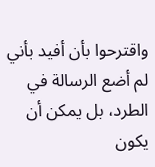واقترحوا بأن أفيد بأني لم أضع الرسالة في الطرد، بل يمكن أن يكون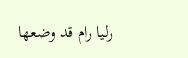رليا رام قد وضعها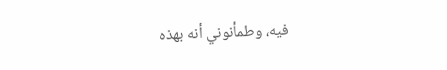فيه، وطمأنوني أنه بهذه